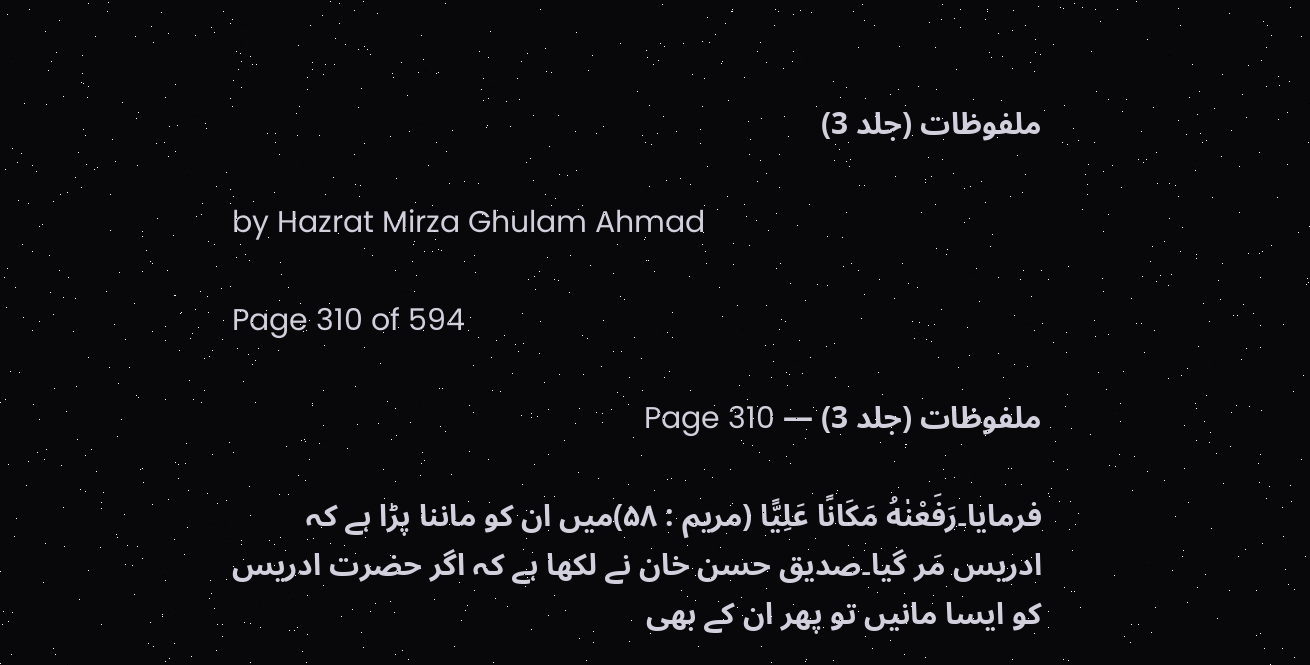ملفوظات (جلد 3)

by Hazrat Mirza Ghulam Ahmad

Page 310 of 594

ملفوظات (جلد 3) — Page 310

فرمایا۔رَفَعْنٰهُ مَكَانًا عَلِيًّا (مریم : ۵۸)میں ان کو ماننا پڑا ہے کہ ادریس مَر گیا۔صدیق حسن خان نے لکھا ہے کہ اگر حضرت ادریس کو ایسا مانیں تو پھر ان کے بھی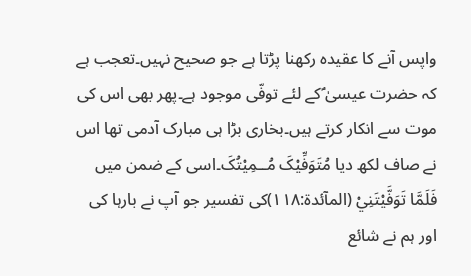واپس آنے کا عقیدہ رکھنا پڑتا ہے جو صحیح نہیں۔تعجب ہے کہ حضرت عیسیٰ ؑکے لئے توفّی موجود ہے۔پھر بھی اس کی موت سے انکار کرتے ہیں۔بخاری بڑا ہی مبارک آدمی تھا اس نے صاف لکھ دیا مُتَوَفِّیْکَ مُــمِیْتُکَ۔اسی کے ضمن میں فَلَمَّا تَوَفَّيْتَنِيْ (المآئدۃ:۱۱۸)کی تفسیر جو آپ نے بارہا کی اور ہم نے شائع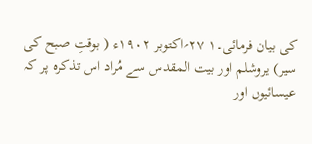کی بیان فرمائی۔۱ ۲۷؍اکتوبر ۱۹۰۲ء ( بوقتِ صبح کی سیر) یروشلم اور بیت المقدس سے مُراد اس تذکرہ پر کہ عیسائیوں اور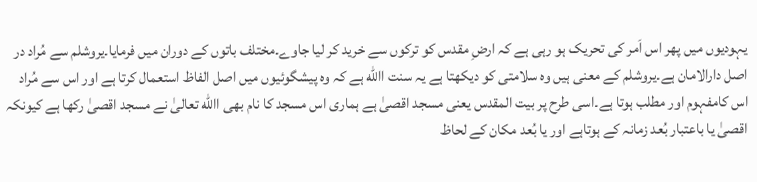یہودیوں میں پھر اس اَمر کی تحریک ہو رہی ہے کہ ارضِ مقدس کو ترکوں سے خرید کر لیا جاوے۔مختلف باتوں کے دوران میں فرمایا۔یروشلم سے مُراد در اصل دارالامان ہے۔یروشلم کے معنی ہیں وہ سلامتی کو دیکھتا ہے یہ سنت االله ہے کہ وہ پیشگوئیوں میں اصل الفاظ استعمال کرتا ہے اور اس سے مُراد اس کامفہوم اور مطلب ہوتا ہے۔اسی طرح پر بیت المقدس یعنی مسجد اقصیٰ ہے ہماری اس مسجد کا نام بھی االله تعالیٰ نے مسجد اقصیٰ رکھا ہے کیونکہ اقصیٰ یا باعتبار بُعد زمانہ کے ہوتاہے اور یا بُعد مکان کے لحاظ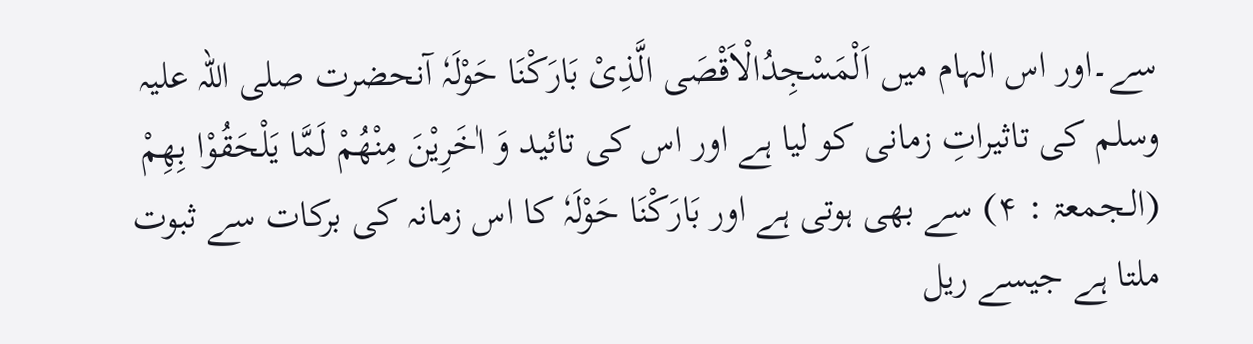سے۔اور اس الہام میں اَلْمَسْجِدُالْاَقْصَی الَّذِیْ بَارَکْنَا حَوْلَہٗ آنحضرت صلی اللہ علیہ وسلم کی تاثیراتِ زمانی کو لیا ہے اور اس کی تائید وَ اٰخَرِيْنَ مِنْهُمْ لَمَّا يَلْحَقُوْا بِهِمْ (الـجمعۃ : ۴) سے بھی ہوتی ہے اور بَارَکْنَا حَوْلَہٗ کا اس زمانہ کی برکات سے ثبوت ملتا ہے جیسے ریل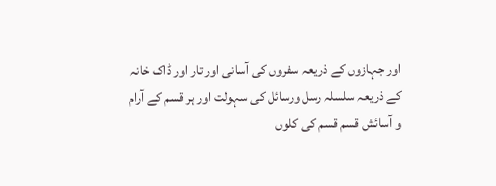اور جہازوں کے ذریعہ سفروں کی آسانی اور تار اور ڈاک خانہ کے ذریعہ سلسلہ رسل ورسائل کی سہولت اور ہر قسم کے آرام و آسائش قسم قسم کی کلوں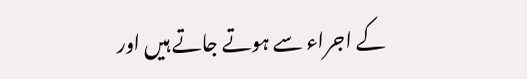کے اجراء سے ہوتے جاتے ہیں اور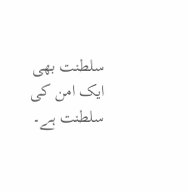سلطنت بھی ایک امن کی سلطنت ہے۔